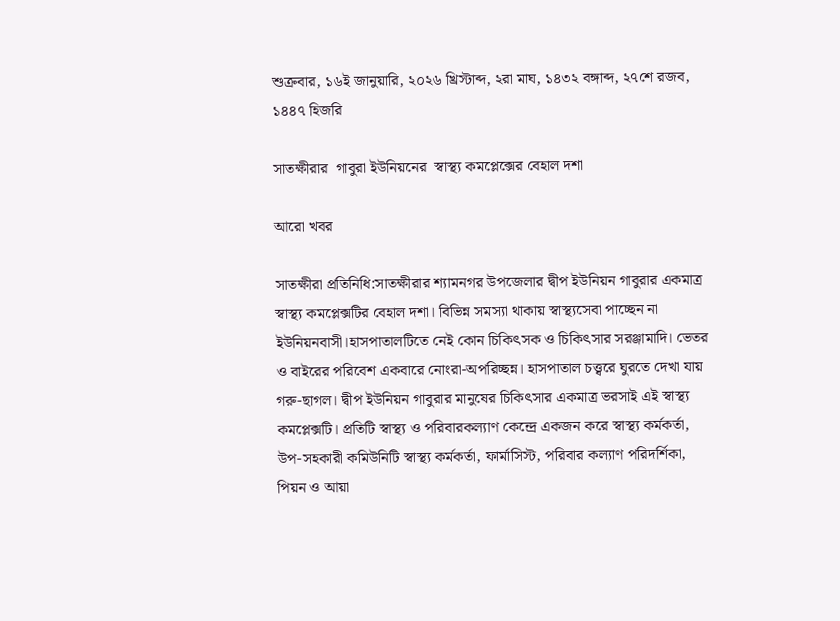শুক্রবার, ১৬ই জানুয়ারি, ২০২৬ খ্রিস্টাব্দ, ২রা মাঘ, ১৪৩২ বঙ্গাব্দ, ২৭শে রজব, ১৪৪৭ হিজরি

সাতক্ষীরার  গাবুরা ইউনিয়নের  স্বাস্থ্য কমপ্লেক্সের বেহাল দশা

আরো খবর

সাতক্ষীরা প্রতিনিধি:সাতক্ষীরার শ্যামনগর উপজেলার দ্বীপ ইউনিয়ন গাবুরার একমাত্র স্বাস্থ্য কমপ্লেক্সটির বেহাল দশা। বিভিন্ন সমস্যা থাকায় স্বাস্থ্যসেবা পাচ্ছেন না ইউনিয়নবাসী।হাসপাতালটিতে নেই কোন চিকিৎসক ও চিকিৎসার সরঞ্জামাদি। ভেতর ও বাইরের পরিবেশ একবারে নোংরা-অপরিচ্ছন্ন। হাসপাতাল চত্ত্বরে ঘুরতে দেখা যায় গরু-ছাগল। দ্বীপ ইউনিয়ন গাবুরার মানুষের চিকিৎসার একমাত্র ভরসাই এই স্বাস্থ্য কমপ্লেক্সটি। প্রতিটি স্বাস্থ্য ও পরিবারকল্যাণ কেন্দ্রে একজন করে স্বাস্থ্য কর্মকর্তা, উপ-সহকারী কমিউনিটি স্বাস্থ্য কর্মকর্তা, ফার্মাসিস্ট, পরিবার কল্যাণ পরিদর্শিকা, পিয়ন ও আয়া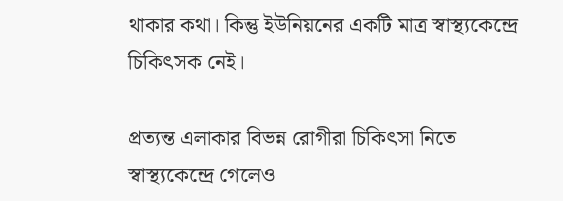থাকার কথা। কিন্তু ইউনিয়নের একটি মাত্র স্বাস্থ্যকেন্দ্রে চিকিৎসক নেই।

প্রত্যন্ত এলাকার বিভন্ন রোগীরা চিকিৎসা নিতে স্বাস্থ্যকেন্দ্রে গেলেও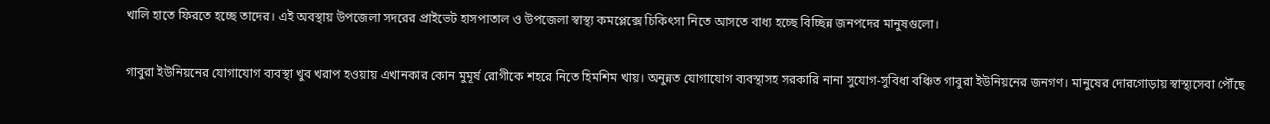খালি হাতে ফিরতে হচ্ছে তাদের। এই অবস্থায় উপজেলা সদরের প্রাইভেট হাসপাতাল ও উপজেলা স্বাস্থ্য কমপ্লেক্সে চিকিৎসা নিতে আসতে বাধ্য হচ্ছে বিচ্ছিন্ন জনপদের মানুষগুলো।

গাবুরা ইউনিয়নের যোগাযোগ ব্যবস্থা খুব খরাপ হওয়ায় এখানকার কোন মুমূর্ষ রোগীকে শহরে নিতে হিমশিম খায়। অনুন্নত যোগাযোগ ব্যবস্থাসহ সরকারি নানা সুযোগ-সুবিধা বঞ্চিত গাবুরা ইউনিয়নের জনগণ। মানুষের দোরগোড়ায় স্বাস্থ্যসেবা পৌঁছে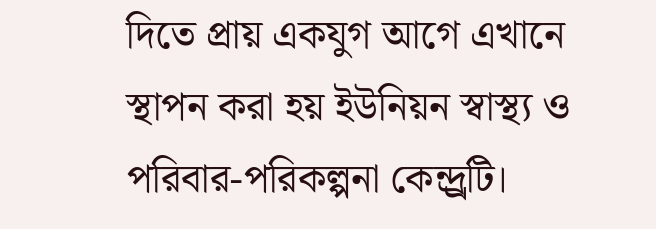দিতে প্রায় একযুগ আগে এখানে স্থাপন করা হয় ইউনিয়ন স্বাস্থ্য ও পরিবার-পরিকল্পনা কেন্দ্র্রটি।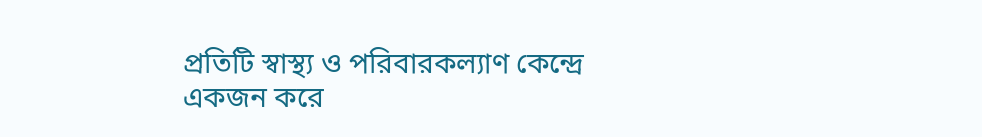প্রতিটি স্বাস্থ্য ও পরিবারকল্যাণ কেন্দ্রে একজন করে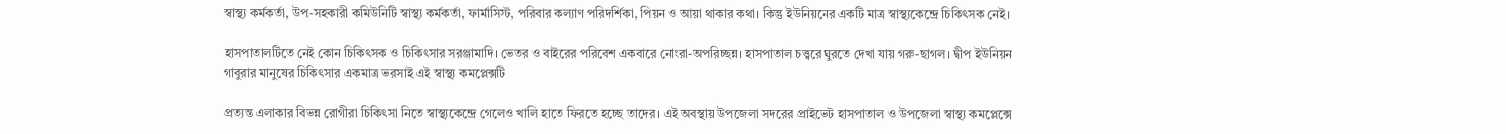স্বাস্থ্য কর্মকর্তা, উপ-সহকারী কমিউনিটি স্বাস্থ্য কর্মকর্তা, ফার্মাসিস্ট, পরিবার কল্যাণ পরিদর্শিকা, পিয়ন ও আয়া থাকার কথা। কিন্তু ইউনিয়নের একটি মাত্র স্বাস্থ্যকেন্দ্রে চিকিৎসক নেই।

হাসপাতালটিতে নেই কোন চিকিৎসক ও চিকিৎসার সরঞ্জামাদি। ভেতর ও বাইরের পরিবেশ একবারে নোংরা-অপরিচ্ছন্ন। হাসপাতাল চত্ত্বরে ঘুরতে দেখা যায় গরু-ছাগল। দ্বীপ ইউনিয়ন গাবুরার মানুষের চিকিৎসার একমাত্র ভরসাই এই স্বাস্থ্য কমপ্লেক্সটি

প্রত্যন্ত এলাকার বিভন্ন রোগীরা চিকিৎসা নিতে স্বাস্থ্যকেন্দ্রে গেলেও খালি হাতে ফিরতে হচ্ছে তাদের। এই অবস্থায় উপজেলা সদরের প্রাইভেট হাসপাতাল ও উপজেলা স্বাস্থ্য কমপ্লেক্সে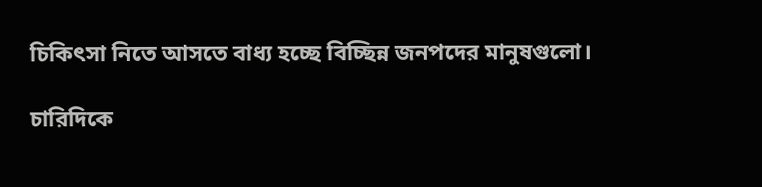চিকিৎসা নিতে আসতে বাধ্য হচ্ছে বিচ্ছিন্ন জনপদের মানুষগুলো।

চারিদিকে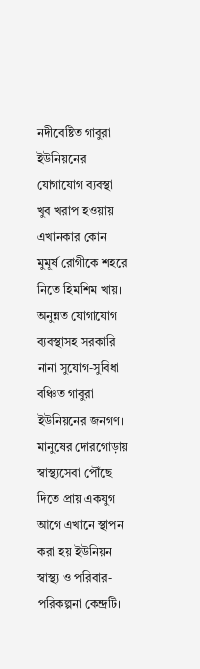নদীবেষ্টিত গাবুরা ইউনিয়নের যোগাযোগ ব্যবস্থা খুব খরাপ হওয়ায় এখানকার কোন মুমূর্ষ রোগীকে শহরে নিতে হিমশিম খায়। অনুন্নত যোগাযোগ ব্যবস্থাসহ সরকারি নানা সুযোগ-সুবিধা বঞ্চিত গাবুরা ইউনিয়নের জনগণ। মানুষের দোরগোড়ায় স্বাস্থ্যসেবা পৌঁছে দিতে প্রায় একযুগ আগে এখানে স্থাপন করা হয় ইউনিয়ন স্বাস্থ্য ও পরিবার-পরিকল্পনা কেন্দ্রটি।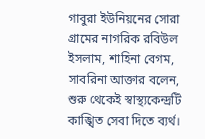গাবুরা ইউনিয়নের সোরা গ্রামের নাগরিক রবিউল ইসলাম, শাহিনা বেগম, সাবরিনা আক্তার বলেন, শুরু থেকেই স্বাস্থ্যকেন্দ্রটি কাঙ্খিত সেবা দিতে ব্যর্থ।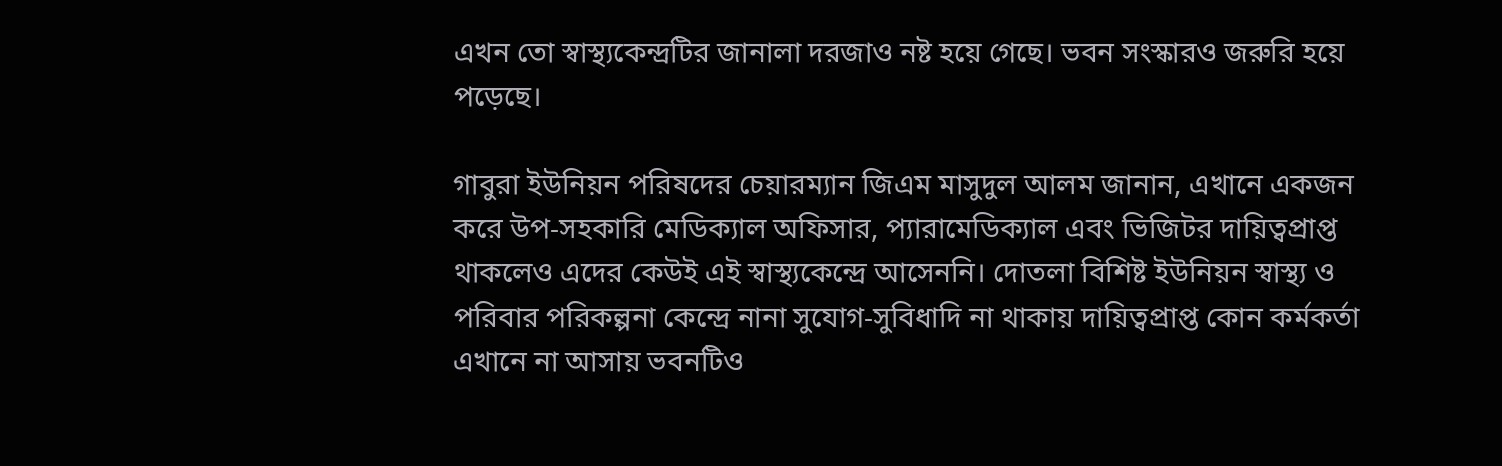এখন তো স্বাস্থ্যকেন্দ্রটির জানালা দরজাও নষ্ট হয়ে গেছে। ভবন সংস্কারও জরুরি হয়ে পড়েছে।

গাবুরা ইউনিয়ন পরিষদের চেয়ারম্যান জিএম মাসুদুল আলম জানান, এখানে একজন করে উপ-সহকারি মেডিক্যাল অফিসার, প্যারামেডিক্যাল এবং ভিজিটর দায়িত্বপ্রাপ্ত থাকলেও এদের কেউই এই স্বাস্থ্যকেন্দ্রে আসেননি। দোতলা বিশিষ্ট ইউনিয়ন স্বাস্থ্য ও পরিবার পরিকল্পনা কেন্দ্রে নানা সুযোগ-সুবিধাদি না থাকায় দায়িত্বপ্রাপ্ত কোন কর্মকর্তা এখানে না আসায় ভবনটিও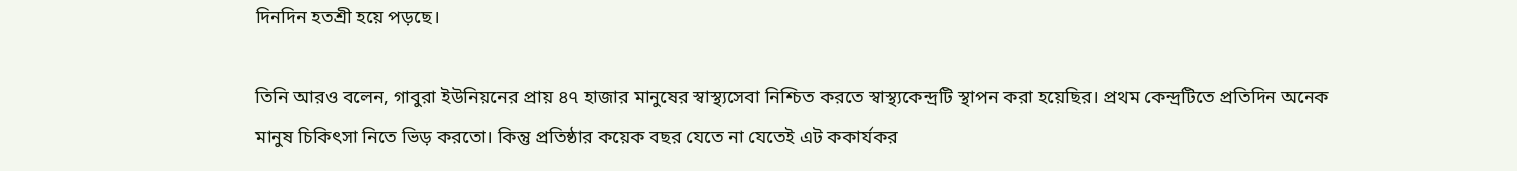দিনদিন হতশ্রী হয়ে পড়ছে।

তিনি আরও বলেন, গাবুরা ইউনিয়নের প্রায় ৪৭ হাজার মানুষের স্বাস্থ্যসেবা নিশ্চিত করতে স্বাস্থ্যকেন্দ্রটি স্থাপন করা হয়েছির। প্রথম কেন্দ্রটিতে প্রতিদিন অনেক মানুষ চিকিৎসা নিতে ভিড় করতো। কিন্তু প্রতিষ্ঠার কয়েক বছর যেতে না যেতেই এট ককার্যকর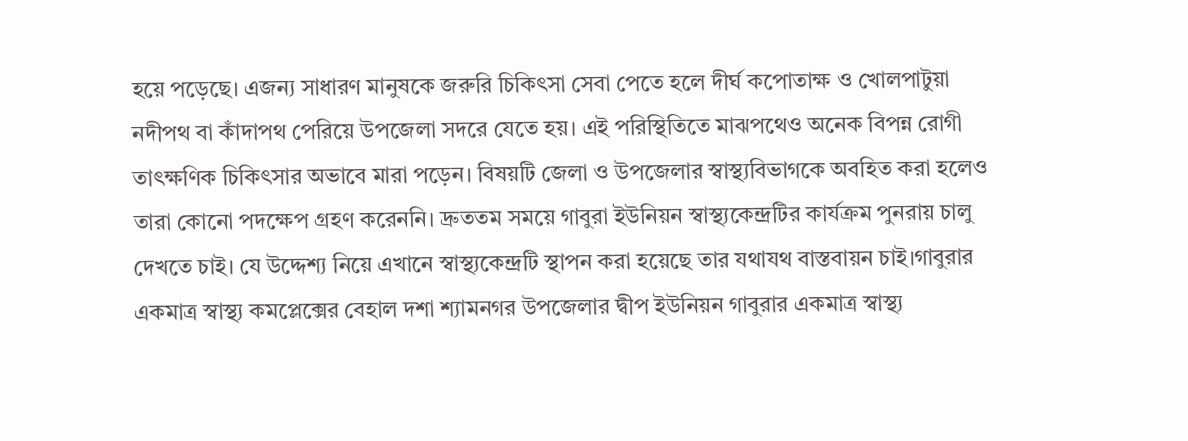হয়ে পড়েছে। এজন্য সাধারণ মানুষকে জরুরি চিকিৎসা সেবা পেতে হলে দীর্ঘ কপোতাক্ষ ও খোলপাটুয়া নদীপথ বা কাঁদাপথ পেরিয়ে উপজেলা সদরে যেতে হয়। এই পরিস্থিতিতে মাঝপথেও অনেক বিপন্ন রোগী তাৎক্ষণিক চিকিৎসার অভাবে মারা পড়েন। বিষয়টি জেলা ও উপজেলার স্বাস্থ্যবিভাগকে অবহিত করা হলেও তারা কোনো পদক্ষেপ গ্রহণ করেননি। দ্রুততম সময়ে গাবুরা ইউনিয়ন স্বাস্থ্যকেন্দ্রটির কার্যক্রম পুনরায় চালু দেখতে চাই। যে উদ্দেশ্য নিয়ে এখানে স্বাস্থ্যকেন্দ্রটি স্থাপন করা হয়েছে তার যথাযথ বাস্তবায়ন চাই।গাবুরার একমাত্র স্বাস্থ্য কমপ্লেক্সের বেহাল দশা শ্যামনগর উপজেলার দ্বীপ ইউনিয়ন গাবুরার একমাত্র স্বাস্থ্য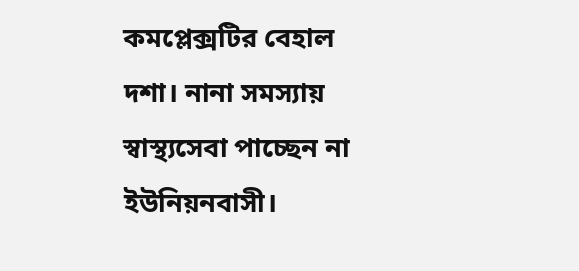কমপ্লেক্সটির বেহাল দশা। নানা সমস্যায় স্বাস্থ্যসেবা পাচ্ছেন না ইউনিয়নবাসী।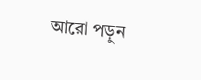আরো পড়ুন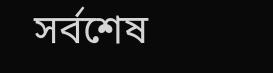সর্বশেষ